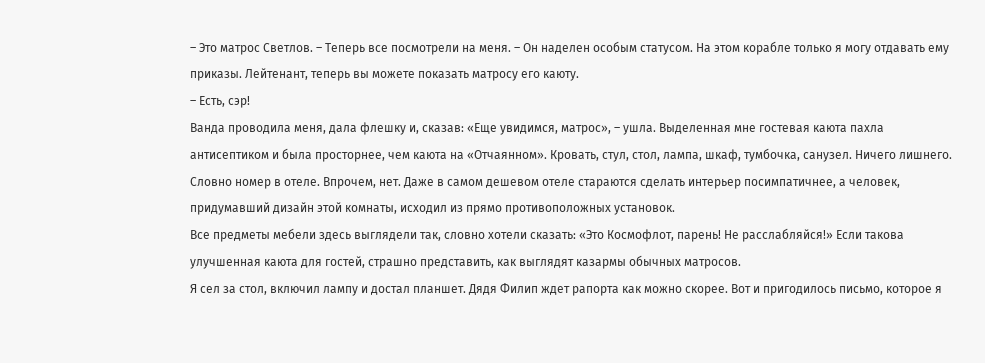– Это матрос Светлов. – Теперь все посмотрели на меня. – Он наделен особым статусом. На этом корабле только я могу отдавать ему приказы. Лейтенант, теперь вы можете показать матросу его каюту.
– Есть, сэр!
Ванда проводила меня, дала флешку и, сказав: «Еще увидимся, матрос», – ушла. Выделенная мне гостевая каюта пахла антисептиком и была просторнее, чем каюта на «Отчаянном». Кровать, стул, стол, лампа, шкаф, тумбочка, санузел. Ничего лишнего. Словно номер в отеле. Впрочем, нет. Даже в самом дешевом отеле стараются сделать интерьер посимпатичнее, а человек, придумавший дизайн этой комнаты, исходил из прямо противоположных установок.
Все предметы мебели здесь выглядели так, словно хотели сказать: «Это Космофлот, парень! Не расслабляйся!» Если такова улучшенная каюта для гостей, страшно представить, как выглядят казармы обычных матросов.
Я сел за стол, включил лампу и достал планшет. Дядя Филип ждет рапорта как можно скорее. Вот и пригодилось письмо, которое я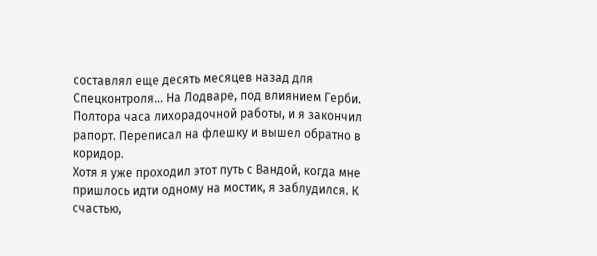составлял еще десять месяцев назад для Спецконтроля… На Лодваре, под влиянием Герби.
Полтора часа лихорадочной работы, и я закончил рапорт. Переписал на флешку и вышел обратно в коридор.
Хотя я уже проходил этот путь с Вандой, когда мне пришлось идти одному на мостик, я заблудился. К счастью,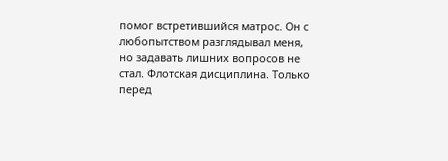помог встретившийся матрос. Он с любопытством разглядывал меня, но задавать лишних вопросов не стал. Флотская дисциплина. Только перед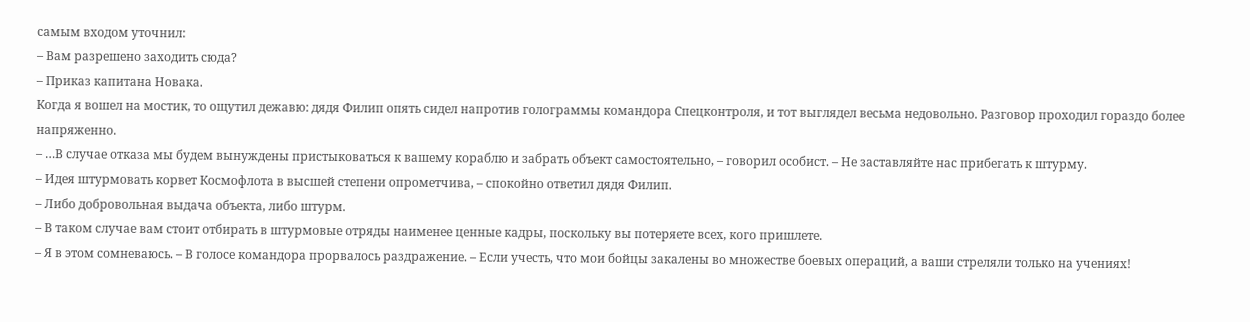самым входом уточнил:
– Вам разрешено заходить сюда?
– Приказ капитана Новака.
Когда я вошел на мостик, то ощутил дежавю: дядя Филип опять сидел напротив голограммы командора Спецконтроля, и тот выглядел весьма недовольно. Разговор проходил гораздо более напряженно.
– …В случае отказа мы будем вынуждены пристыковаться к вашему кораблю и забрать объект самостоятельно, – говорил особист. – Не заставляйте нас прибегать к штурму.
– Идея штурмовать корвет Космофлота в высшей степени опрометчива, – спокойно ответил дядя Филип.
– Либо добровольная выдача объекта, либо штурм.
– В таком случае вам стоит отбирать в штурмовые отряды наименее ценные кадры, поскольку вы потеряете всех, кого пришлете.
– Я в этом сомневаюсь. – В голосе командора прорвалось раздражение. – Если учесть, что мои бойцы закалены во множестве боевых операций, а ваши стреляли только на учениях!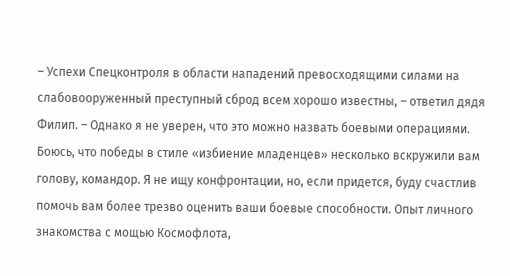– Успехи Спецконтроля в области нападений превосходящими силами на слабовооруженный преступный сброд всем хорошо известны, – ответил дядя Филип. – Однако я не уверен, что это можно назвать боевыми операциями. Боюсь, что победы в стиле «избиение младенцев» несколько вскружили вам голову, командор. Я не ищу конфронтации, но, если придется, буду счастлив помочь вам более трезво оценить ваши боевые способности. Опыт личного знакомства с мощью Космофлота,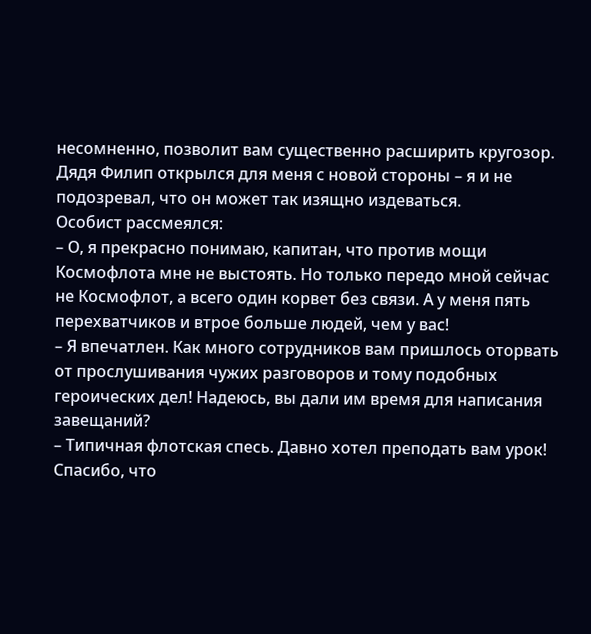несомненно, позволит вам существенно расширить кругозор.
Дядя Филип открылся для меня с новой стороны – я и не подозревал, что он может так изящно издеваться.
Особист рассмеялся:
– О, я прекрасно понимаю, капитан, что против мощи Космофлота мне не выстоять. Но только передо мной сейчас не Космофлот, а всего один корвет без связи. А у меня пять перехватчиков и втрое больше людей, чем у вас!
– Я впечатлен. Как много сотрудников вам пришлось оторвать от прослушивания чужих разговоров и тому подобных героических дел! Надеюсь, вы дали им время для написания завещаний?
– Типичная флотская спесь. Давно хотел преподать вам урок! Спасибо, что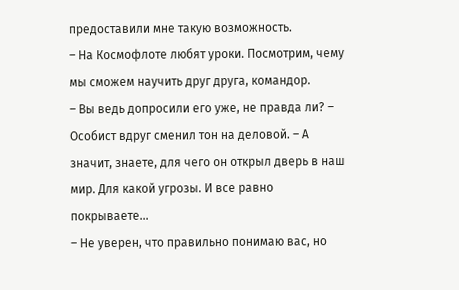предоставили мне такую возможность.
– На Космофлоте любят уроки. Посмотрим, чему мы сможем научить друг друга, командор.
– Вы ведь допросили его уже, не правда ли? – Особист вдруг сменил тон на деловой. – А значит, знаете, для чего он открыл дверь в наш мир. Для какой угрозы. И все равно покрываете…
– Не уверен, что правильно понимаю вас, но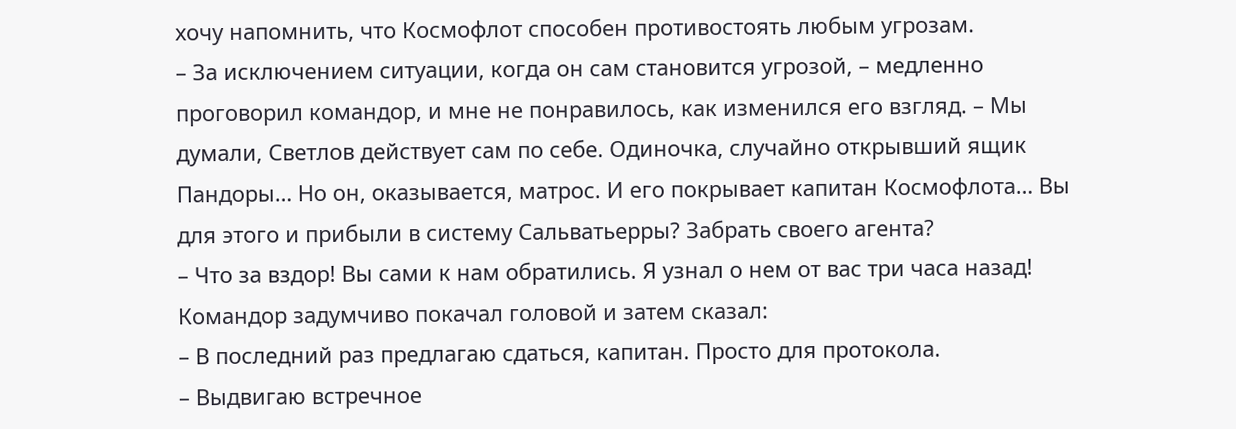хочу напомнить, что Космофлот способен противостоять любым угрозам.
– За исключением ситуации, когда он сам становится угрозой, – медленно проговорил командор, и мне не понравилось, как изменился его взгляд. – Мы думали, Светлов действует сам по себе. Одиночка, случайно открывший ящик Пандоры… Но он, оказывается, матрос. И его покрывает капитан Космофлота… Вы для этого и прибыли в систему Сальватьерры? Забрать своего агента?
– Что за вздор! Вы сами к нам обратились. Я узнал о нем от вас три часа назад!
Командор задумчиво покачал головой и затем сказал:
– В последний раз предлагаю сдаться, капитан. Просто для протокола.
– Выдвигаю встречное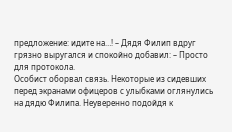предложение: идите на…! – Дядя Филип вдруг грязно выругался и спокойно добавил: – Просто для протокола.
Особист оборвал связь. Некоторые из сидевших перед экранами офицеров с улыбками оглянулись на дядю Филипа. Неуверенно подойдя к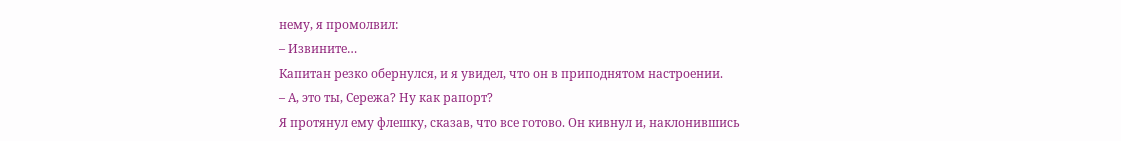нему, я промолвил:
– Извините…
Капитан резко обернулся, и я увидел, что он в приподнятом настроении.
– А, это ты, Сережа? Ну как рапорт?
Я протянул ему флешку, сказав, что все готово. Он кивнул и, наклонившись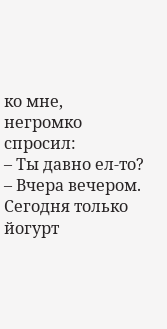ко мне, негромко спросил:
– Ты давно ел-то?
– Вчера вечером. Сегодня только йогурт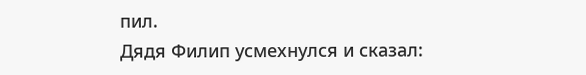пил.
Дядя Филип усмехнулся и сказал: